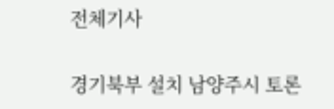전체기사

경기북부 설치 남양주시 토론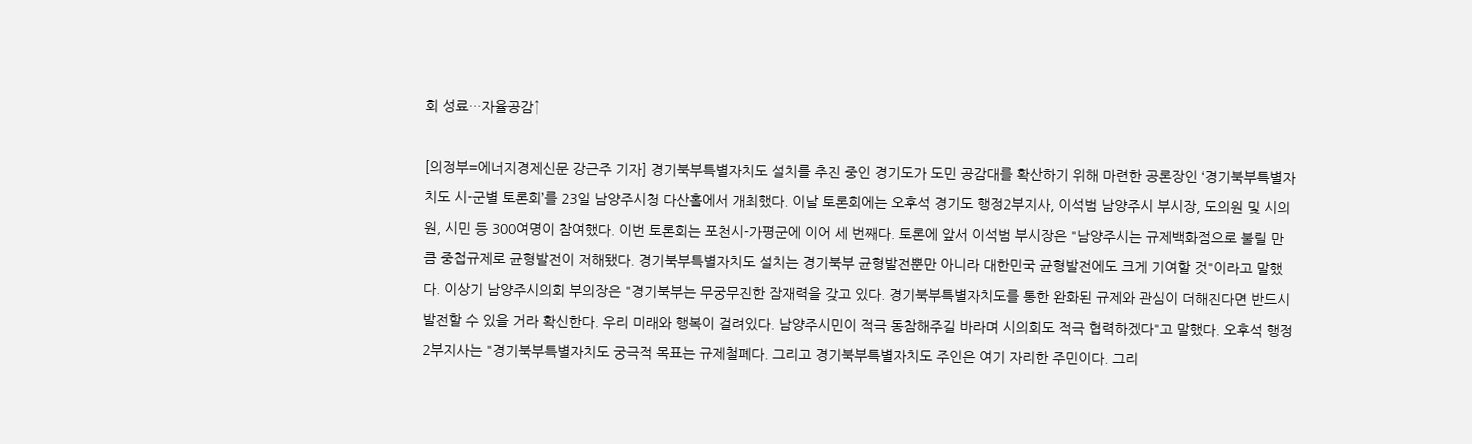회 성료…자율공감↑

[의정부=에너지경제신문 강근주 기자] 경기북부특별자치도 설치를 추진 중인 경기도가 도민 공감대를 확산하기 위해 마련한 공론장인 ‘경기북부특별자치도 시-군별 토론회’를 23일 남양주시청 다산홀에서 개최했다. 이날 토론회에는 오후석 경기도 행정2부지사, 이석범 남양주시 부시장, 도의원 및 시의원, 시민 등 300여명이 참여했다. 이번 토론회는 포천시-가평군에 이어 세 번째다. 토론에 앞서 이석범 부시장은 "남양주시는 규제백화점으로 불릴 만큼 중첩규제로 균형발전이 저해됐다. 경기북부특별자치도 설치는 경기북부 균형발전뿐만 아니라 대한민국 균형발전에도 크게 기여할 것"이라고 말했다. 이상기 남양주시의회 부의장은 "경기북부는 무궁무진한 잠재력을 갖고 있다. 경기북부특별자치도를 통한 완화된 규제와 관심이 더해진다면 반드시 발전할 수 있을 거라 확신한다. 우리 미래와 행복이 걸려있다. 남양주시민이 적극 동참해주길 바라며 시의회도 적극 협력하겠다"고 말했다. 오후석 행정2부지사는 "경기북부특별자치도 궁극적 목표는 규제철폐다. 그리고 경기북부특별자치도 주인은 여기 자리한 주민이다. 그리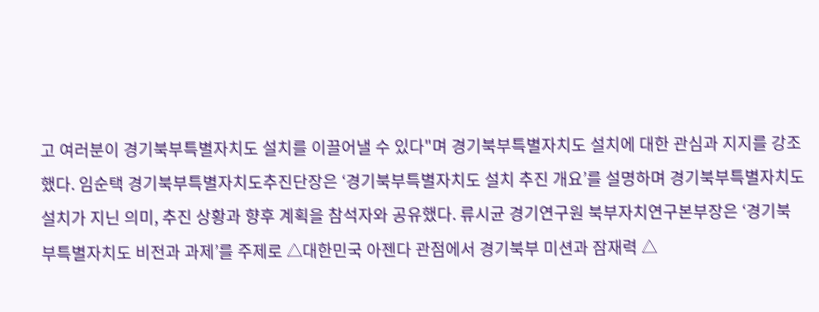고 여러분이 경기북부특별자치도 설치를 이끌어낼 수 있다"며 경기북부특별자치도 설치에 대한 관심과 지지를 강조했다. 임순택 경기북부특별자치도추진단장은 ‘경기북부특별자치도 설치 추진 개요’를 설명하며 경기북부특별자치도 설치가 지닌 의미, 추진 상황과 향후 계획을 참석자와 공유했다. 류시균 경기연구원 북부자치연구본부장은 ‘경기북부특별자치도 비전과 과제’를 주제로 △대한민국 아젠다 관점에서 경기북부 미션과 잠재력 △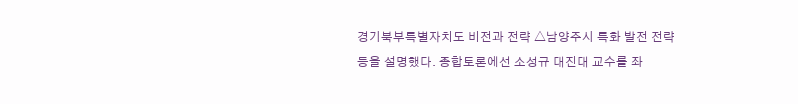경기북부특별자치도 비전과 전략 △남양주시 특화 발전 전략 등을 설명했다. 종합토론에선 소성규 대진대 교수를 좌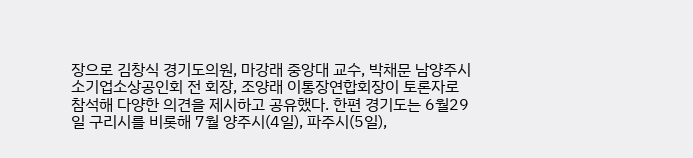장으로 김창식 경기도의원, 마강래 중앙대 교수, 박채문 남양주시 소기업소상공인회 전 회장, 조양래 이통장연합회장이 토론자로 참석해 다양한 의견을 제시하고 공유했다. 한편 경기도는 6월29일 구리시를 비롯해 7월 양주시(4일), 파주시(5일),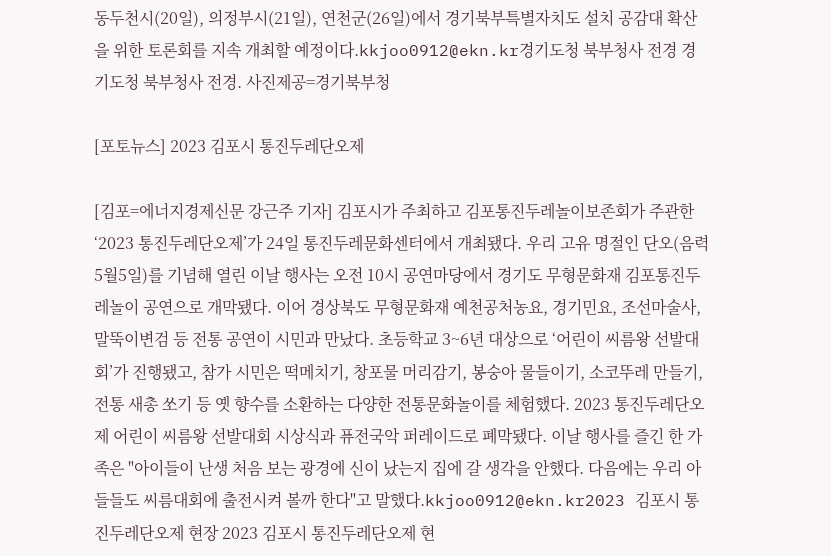동두천시(20일), 의정부시(21일), 연천군(26일)에서 경기북부특별자치도 설치 공감대 확산을 위한 토론회를 지속 개최할 예정이다.kkjoo0912@ekn.kr경기도청 북부청사 전경 경기도청 북부청사 전경. 사진제공=경기북부청

[포토뉴스] 2023 김포시 통진두레단오제

[김포=에너지경제신문 강근주 기자] 김포시가 주최하고 김포통진두레놀이보존회가 주관한 ‘2023 통진두레단오제’가 24일 통진두레문화센터에서 개최됐다. 우리 고유 명절인 단오(음력 5월5일)를 기념해 열린 이날 행사는 오전 10시 공연마당에서 경기도 무형문화재 김포통진두레놀이 공연으로 개막됐다. 이어 경상북도 무형문화재 예천공처농요, 경기민요, 조선마술사, 말뚝이변검 등 전통 공연이 시민과 만났다. 초등학교 3~6년 대상으로 ‘어린이 씨름왕 선발대회’가 진행됐고, 참가 시민은 떡메치기, 창포물 머리감기, 봉숭아 물들이기, 소코뚜레 만들기, 전통 새총 쏘기 등 옛 향수를 소환하는 다양한 전통문화놀이를 체험했다. 2023 통진두레단오제 어린이 씨름왕 선발대회 시상식과 퓨전국악 퍼레이드로 폐막됐다. 이날 행사를 즐긴 한 가족은 "아이들이 난생 처음 보는 광경에 신이 났는지 집에 갈 생각을 안했다. 다음에는 우리 아들들도 씨름대회에 출전시켜 볼까 한다"고 말했다.kkjoo0912@ekn.kr2023 김포시 통진두레단오제 현장 2023 김포시 통진두레단오제 현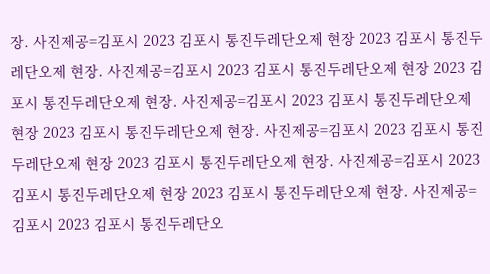장. 사진제공=김포시 2023 김포시 통진두레단오제 현장 2023 김포시 통진두레단오제 현장. 사진제공=김포시 2023 김포시 통진두레단오제 현장 2023 김포시 통진두레단오제 현장. 사진제공=김포시 2023 김포시 통진두레단오제 현장 2023 김포시 통진두레단오제 현장. 사진제공=김포시 2023 김포시 통진두레단오제 현장 2023 김포시 통진두레단오제 현장. 사진제공=김포시 2023 김포시 통진두레단오제 현장 2023 김포시 통진두레단오제 현장. 사진제공=김포시 2023 김포시 통진두레단오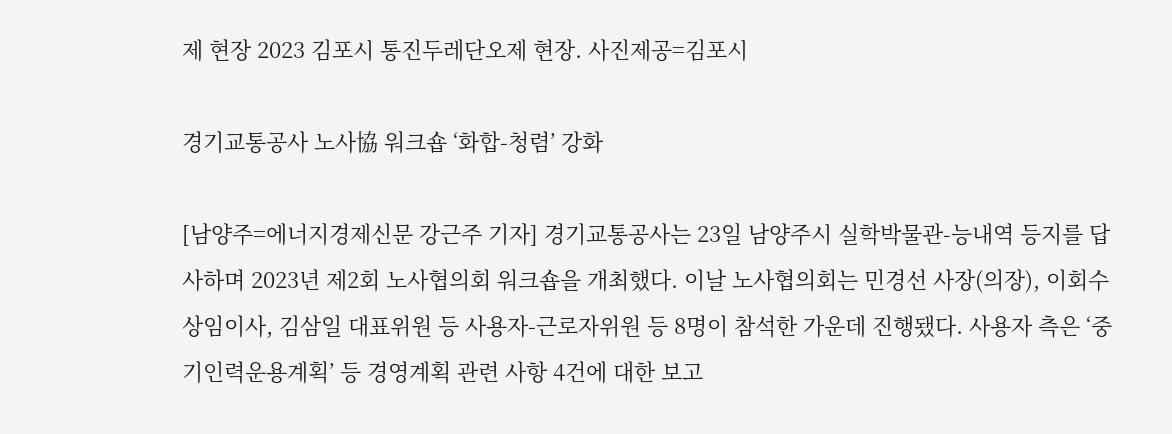제 현장 2023 김포시 통진두레단오제 현장. 사진제공=김포시

경기교통공사 노사協 워크숍 ‘화합-청렴’ 강화

[남양주=에너지경제신문 강근주 기자] 경기교통공사는 23일 남양주시 실학박물관-능내역 등지를 답사하며 2023년 제2회 노사협의회 워크숍을 개최했다. 이날 노사협의회는 민경선 사장(의장), 이회수 상임이사, 김삼일 대표위원 등 사용자-근로자위원 등 8명이 참석한 가운데 진행됐다. 사용자 측은 ‘중기인력운용계획’ 등 경영계획 관련 사항 4건에 대한 보고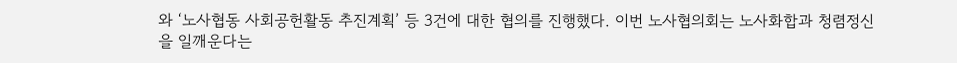와 ‘노사협동 사회공헌활동 추진계획’ 등 3건에 대한 협의를 진행했다. 이번 노사협의회는 노사화합과 청렴정신을 일깨운다는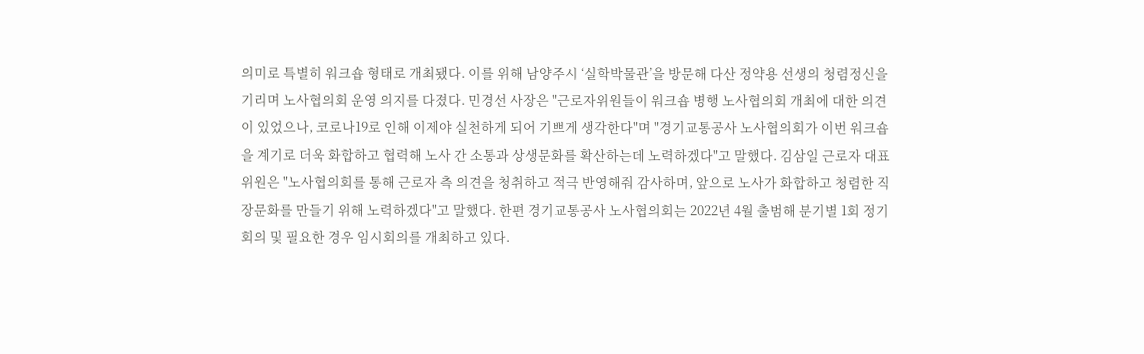의미로 특별히 워크숍 형태로 개최됐다. 이를 위해 남양주시 ‘실학박물관’을 방문해 다산 정약용 선생의 청렴정신을 기리며 노사협의회 운영 의지를 다졌다. 민경선 사장은 "근로자위원들이 워크숍 병행 노사협의회 개최에 대한 의견이 있었으나, 코로나19로 인해 이제야 실천하게 되어 기쁘게 생각한다"며 "경기교통공사 노사협의회가 이번 워크숍을 계기로 더욱 화합하고 협력해 노사 간 소통과 상생문화를 확산하는데 노력하겠다"고 말했다. 김삼일 근로자 대표위원은 "노사협의회를 통해 근로자 측 의견을 청취하고 적극 반영해줘 감사하며, 앞으로 노사가 화합하고 청렴한 직장문화를 만들기 위해 노력하겠다"고 말했다. 한편 경기교통공사 노사협의회는 2022년 4월 출범해 분기별 1회 정기회의 및 필요한 경우 임시회의를 개최하고 있다.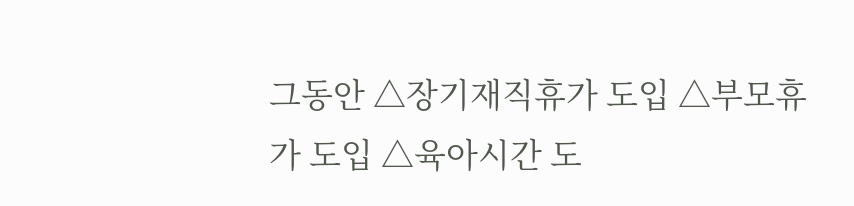그동안 △장기재직휴가 도입 △부모휴가 도입 △육아시간 도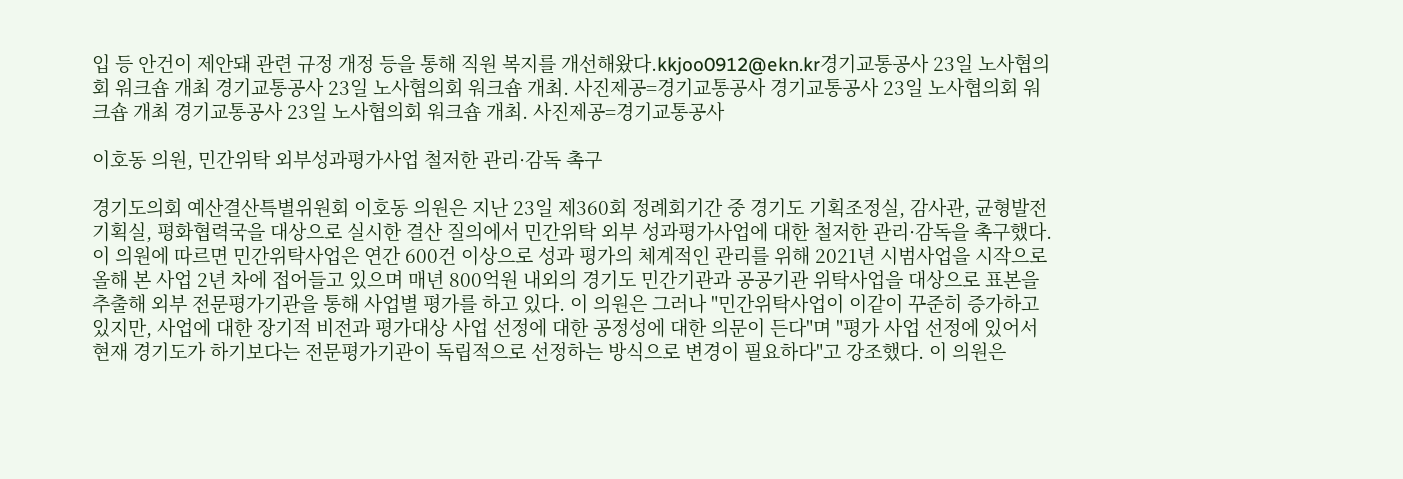입 등 안건이 제안돼 관련 규정 개정 등을 통해 직원 복지를 개선해왔다.kkjoo0912@ekn.kr경기교통공사 23일 노사협의회 워크숍 개최 경기교통공사 23일 노사협의회 워크숍 개최. 사진제공=경기교통공사 경기교통공사 23일 노사협의회 워크숍 개최 경기교통공사 23일 노사협의회 워크숍 개최. 사진제공=경기교통공사

이호동 의원, 민간위탁 외부성과평가사업 철저한 관리·감독 촉구

경기도의회 예산결산특별위원회 이호동 의원은 지난 23일 제360회 정례회기간 중 경기도 기획조정실, 감사관, 균형발전기획실, 평화협력국을 대상으로 실시한 결산 질의에서 민간위탁 외부 성과평가사업에 대한 철저한 관리·감독을 촉구했다. 이 의원에 따르면 민간위탁사업은 연간 600건 이상으로 성과 평가의 체계적인 관리를 위해 2021년 시범사업을 시작으로 올해 본 사업 2년 차에 접어들고 있으며 매년 800억원 내외의 경기도 민간기관과 공공기관 위탁사업을 대상으로 표본을 추출해 외부 전문평가기관을 통해 사업별 평가를 하고 있다. 이 의원은 그러나 "민간위탁사업이 이같이 꾸준히 증가하고 있지만, 사업에 대한 장기적 비전과 평가대상 사업 선정에 대한 공정성에 대한 의문이 든다"며 "평가 사업 선정에 있어서 현재 경기도가 하기보다는 전문평가기관이 독립적으로 선정하는 방식으로 변경이 필요하다"고 강조했다. 이 의원은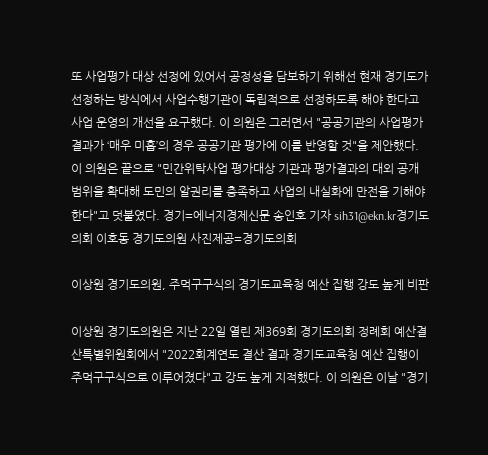또 사업평가 대상 선정에 있어서 공정성을 담보하기 위해선 현재 경기도가 선정하는 방식에서 사업수행기관이 독립적으로 선정하도록 해야 한다고 사업 운영의 개선을 요구했다. 이 의원은 그러면서 "공공기관의 사업평가 결과가 ‘매우 미흡’의 경우 공공기관 평가에 이를 반영할 것"을 제안했다. 이 의원은 끝으로 "민간위탁사업 평가대상 기관과 평가결과의 대외 공개 범위을 확대해 도민의 알권리를 충족하고 사업의 내실화에 만전을 기해야 한다"고 덧붙였다. 경기=에너지경제신문 송인호 기자 sih31@ekn.kr경기도의회 이호동 경기도의원 사진제공=경기도의회

이상원 경기도의원, 주먹구구식의 경기도교육청 예산 집행 강도 높게 비판

이상원 경기도의원은 지난 22일 열린 제369회 경기도의회 정례회 예산결산특별위원회에서 "2022회계연도 결산 결과 경기도교육청 예산 집행이 주먹구구식으로 이루어졌다"고 강도 높게 지적했다. 이 의원은 이날 "경기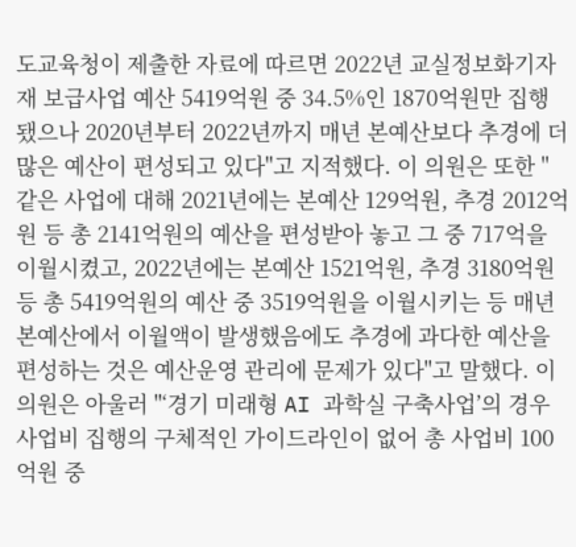도교육청이 제출한 자료에 따르면 2022년 교실정보화기자재 보급사업 예산 5419억원 중 34.5%인 1870억원만 집행됐으나 2020년부터 2022년까지 매년 본예산보다 추경에 더 많은 예산이 편성되고 있다"고 지적했다. 이 의원은 또한 "같은 사업에 대해 2021년에는 본예산 129억원, 추경 2012억원 등 총 2141억원의 예산을 편성받아 놓고 그 중 717억을 이월시켰고, 2022년에는 본예산 1521억원, 추경 3180억원 등 총 5419억원의 예산 중 3519억원을 이월시키는 등 매년 본예산에서 이월액이 발생했음에도 추경에 과다한 예산을 편성하는 것은 예산운영 관리에 문제가 있다"고 말했다. 이 의원은 아울러 "‘경기 미래형 AI 과학실 구축사업’의 경우 사업비 집행의 구체적인 가이드라인이 없어 총 사업비 100억원 중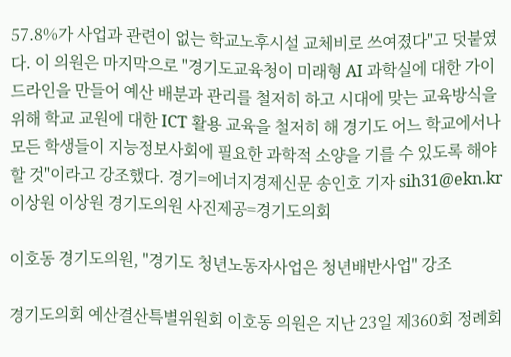57.8%가 사업과 관련이 없는 학교노후시설 교체비로 쓰여졌다"고 덧붙였다. 이 의원은 마지막으로 "경기도교육청이 미래형 AI 과학실에 대한 가이드라인을 만들어 예산 배분과 관리를 철저히 하고 시대에 맞는 교육방식을 위해 학교 교원에 대한 ICT 활용 교육을 철저히 해 경기도 어느 학교에서나 모든 학생들이 지능정보사회에 필요한 과학적 소양을 기를 수 있도록 해야 할 것"이라고 강조했다. 경기=에너지경제신문 송인호 기자 sih31@ekn.kr이상원 이상원 경기도의원 사진제공=경기도의회

이호동 경기도의원, "경기도 청년노동자사업은 청년배반사업" 강조

경기도의회 예산결산특별위원회 이호동 의원은 지난 23일 제360회 정례회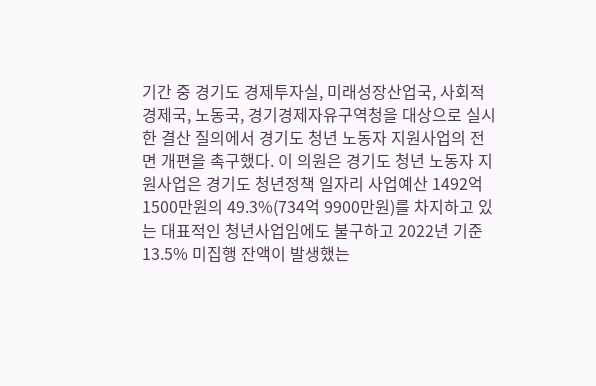기간 중 경기도 경제투자실, 미래성장산업국, 사회적경제국, 노동국, 경기경제자유구역청을 대상으로 실시한 결산 질의에서 경기도 청년 노동자 지원사업의 전면 개편을 촉구했다. 이 의원은 경기도 청년 노동자 지원사업은 경기도 청년정책 일자리 사업예산 1492억 1500만원의 49.3%(734억 9900만원)를 차지하고 있는 대표적인 청년사업임에도 불구하고 2022년 기준 13.5% 미집행 잔액이 발생했는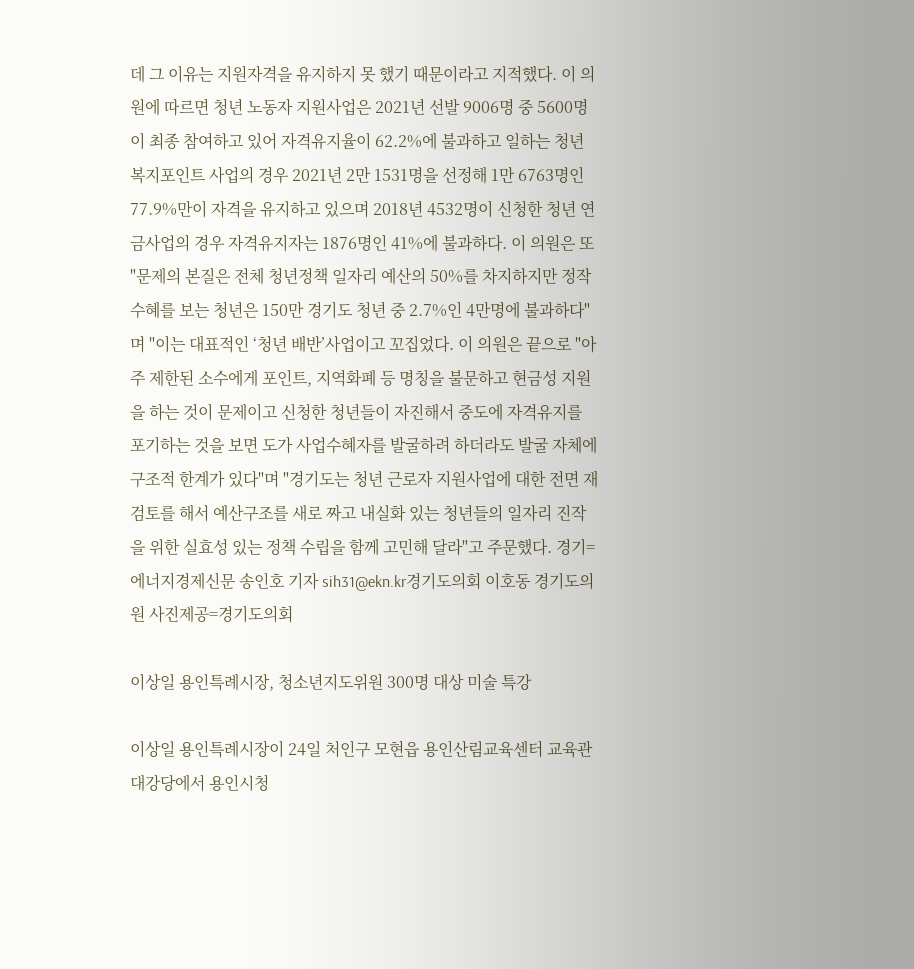데 그 이유는 지원자격을 유지하지 못 했기 때문이라고 지적했다. 이 의원에 따르면 청년 노동자 지원사업은 2021년 선발 9006명 중 5600명이 최종 참여하고 있어 자격유지율이 62.2%에 불과하고 일하는 청년 복지포인트 사업의 경우 2021년 2만 1531명을 선정해 1만 6763명인 77.9%만이 자격을 유지하고 있으며 2018년 4532명이 신청한 청년 연금사업의 경우 자격유지자는 1876명인 41%에 불과하다. 이 의원은 또 "문제의 본질은 전체 청년정책 일자리 예산의 50%를 차지하지만 정작 수혜를 보는 청년은 150만 경기도 청년 중 2.7%인 4만명에 불과하다"며 "이는 대표적인 ‘청년 배반’사업이고 꼬집었다. 이 의원은 끝으로 "아주 제한된 소수에게 포인트, 지역화폐 등 명칭을 불문하고 현금성 지원을 하는 것이 문제이고 신청한 청년들이 자진해서 중도에 자격유지를 포기하는 것을 보면 도가 사업수혜자를 발굴하려 하더라도 발굴 자체에 구조적 한계가 있다"며 "경기도는 청년 근로자 지원사업에 대한 전면 재검토를 해서 예산구조를 새로 짜고 내실화 있는 청년들의 일자리 진작을 위한 실효성 있는 정책 수립을 함께 고민해 달라"고 주문했다. 경기=에너지경제신문 송인호 기자 sih31@ekn.kr경기도의회 이호동 경기도의원 사진제공=경기도의회

이상일 용인특례시장, 청소년지도위원 300명 대상 미술 특강

이상일 용인특례시장이 24일 처인구 모현읍 용인산림교육센터 교육관 대강당에서 용인시청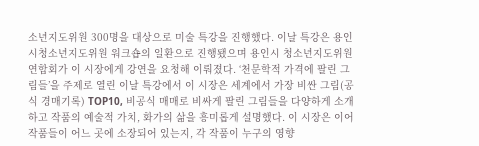소년지도위원 300명을 대상으로 미술 특강을 진행했다. 이날 특강은 용인시청소년지도위원 워크숍의 일환으로 진행됐으며 용인시 청소년지도위원연합회가 이 시장에게 강연을 요청해 이뤄졌다. ‘천문학적 가격에 팔린 그림들’을 주제로 열린 이날 특강에서 이 시장은 세계에서 가장 비싼 그림(공식 경매기록) TOP10, 비공식 매매로 비싸게 팔린 그림들을 다양하게 소개하고 작품의 예술적 가치, 화가의 삶을 흥미롭게 설명했다. 이 시장은 이어 작품들이 어느 곳에 소장되어 있는지, 각 작품이 누구의 영향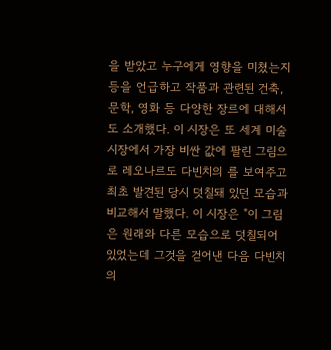을 받았고 누구에게 영향을 미쳤는지 등을 언급하고 작품과 관련된 건축, 문학, 영화 등 다양한 장르에 대해서도 소개했다. 이 시장은 또 세계 미술시장에서 가장 비싼 값에 팔린 그림으로 레오나르도 다빈치의 를 보여주고 최초 발견된 당시 덧칠돼 있던 모습과 비교해서 말했다. 이 시장은 "이 그림은 원래와 다른 모습으로 덧칠되어 있었는데 그것을 걷어낸 다음 다빈치의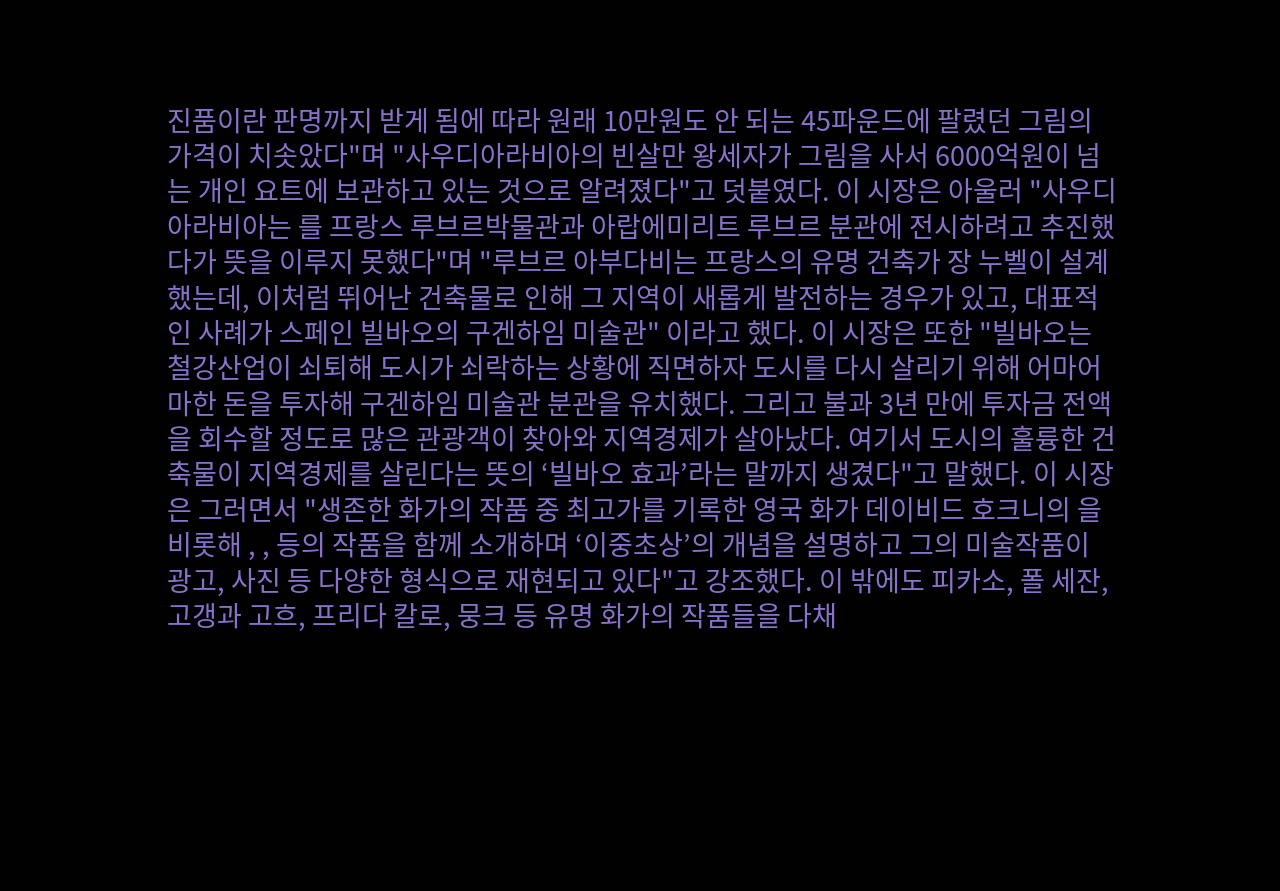진품이란 판명까지 받게 됨에 따라 원래 10만원도 안 되는 45파운드에 팔렸던 그림의 가격이 치솟았다"며 "사우디아라비아의 빈살만 왕세자가 그림을 사서 6000억원이 넘는 개인 요트에 보관하고 있는 것으로 알려졌다"고 덧붙였다. 이 시장은 아울러 "사우디아라비아는 를 프랑스 루브르박물관과 아랍에미리트 루브르 분관에 전시하려고 추진했다가 뜻을 이루지 못했다"며 "루브르 아부다비는 프랑스의 유명 건축가 장 누벨이 설계했는데, 이처럼 뛰어난 건축물로 인해 그 지역이 새롭게 발전하는 경우가 있고, 대표적인 사례가 스페인 빌바오의 구겐하임 미술관" 이라고 했다. 이 시장은 또한 "빌바오는 철강산업이 쇠퇴해 도시가 쇠락하는 상황에 직면하자 도시를 다시 살리기 위해 어마어마한 돈을 투자해 구겐하임 미술관 분관을 유치했다. 그리고 불과 3년 만에 투자금 전액을 회수할 정도로 많은 관광객이 찾아와 지역경제가 살아났다. 여기서 도시의 훌륭한 건축물이 지역경제를 살린다는 뜻의 ‘빌바오 효과’라는 말까지 생겼다"고 말했다. 이 시장은 그러면서 "생존한 화가의 작품 중 최고가를 기록한 영국 화가 데이비드 호크니의 을 비롯해 , , 등의 작품을 함께 소개하며 ‘이중초상’의 개념을 설명하고 그의 미술작품이 광고, 사진 등 다양한 형식으로 재현되고 있다"고 강조했다. 이 밖에도 피카소, 폴 세잔, 고갱과 고흐, 프리다 칼로, 뭉크 등 유명 화가의 작품들을 다채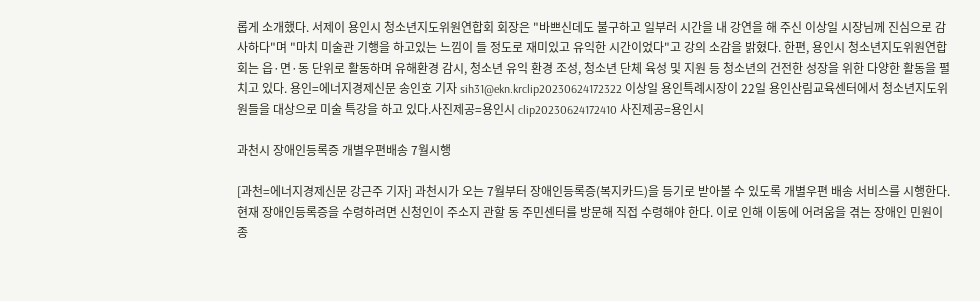롭게 소개했다. 서제이 용인시 청소년지도위원연합회 회장은 "바쁘신데도 불구하고 일부러 시간을 내 강연을 해 주신 이상일 시장님께 진심으로 감사하다"며 "마치 미술관 기행을 하고있는 느낌이 들 정도로 재미있고 유익한 시간이었다"고 강의 소감을 밝혔다. 한편, 용인시 청소년지도위원연합회는 읍·면·동 단위로 활동하며 유해환경 감시, 청소년 유익 환경 조성, 청소년 단체 육성 및 지원 등 청소년의 건전한 성장을 위한 다양한 활동을 펼치고 있다. 용인=에너지경제신문 송인호 기자 sih31@ekn.krclip20230624172322 이상일 용인특례시장이 22일 용인산림교육센터에서 청소년지도위원들을 대상으로 미술 특강을 하고 있다.사진제공=용인시 clip20230624172410 사진제공=용인시

과천시 장애인등록증 개별우편배송 7월시행

[과천=에너지경제신문 강근주 기자] 과천시가 오는 7월부터 장애인등록증(복지카드)을 등기로 받아볼 수 있도록 개별우편 배송 서비스를 시행한다. 현재 장애인등록증을 수령하려면 신청인이 주소지 관할 동 주민센터를 방문해 직접 수령해야 한다. 이로 인해 이동에 어려움을 겪는 장애인 민원이 종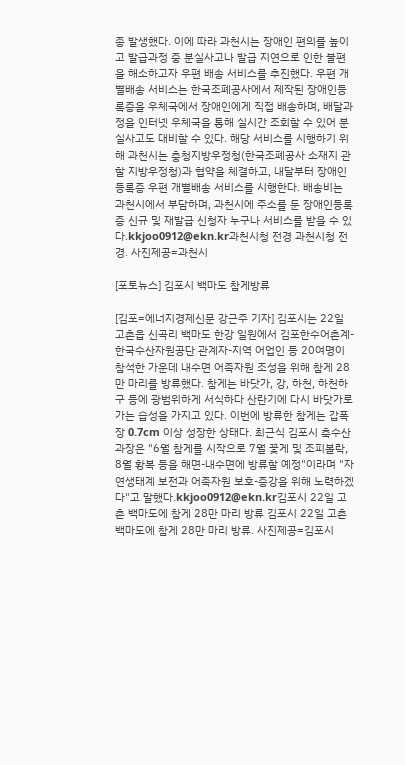종 발생했다. 이에 따라 과천시는 장애인 편의를 높이고 발급과정 중 분실사고나 발급 지연으로 인한 불편을 해소하고자 우편 배송 서비스를 추진했다. 우편 개별배송 서비스는 한국조폐공사에서 제작된 장애인등록증을 우체국에서 장애인에게 직접 배송하며, 배달과정을 인터넷 우체국을 통해 실시간 조회할 수 있어 분실사고도 대비할 수 있다. 해당 서비스를 시행하기 위해 과천시는 충청지방우정청(한국조폐공사 소재지 관할 지방우정청)과 협약을 체결하고, 내달부터 장애인등록증 우편 개별배송 서비스를 시행한다. 배송비는 과천시에서 부담하며, 과천시에 주소를 둔 장애인등록증 신규 및 재발급 신청자 누구나 서비스를 받을 수 있다.kkjoo0912@ekn.kr과천시청 전경 과천시청 전경. 사진제공=과천시

[포토뉴스] 김포시 백마도 참게방류

[김포=에너지경제신문 강근주 기자] 김포시는 22일 고촌읍 신곡리 백마도 한강 일원에서 김포한수어촌계-한국수산자원공단 관계자-지역 어업인 등 20여명이 참석한 가운데 내수면 어족자원 조성을 위해 참게 28만 마리를 방류했다. 참게는 바닷가, 강, 하천, 하천하구 등에 광범위하게 서식하다 산란기에 다시 바닷가로 가는 습성을 가지고 있다. 이번에 방류한 참게는 갑폭장 0.7cm 이상 성장한 상태다. 최근식 김포시 축수산과장은 "6월 참게를 시작으로 7월 꽃게 및 조피볼락, 8월 황복 등을 해면-내수면에 방류할 예정"이라며 "자연생태계 보전과 어족자원 보호-증강을 위해 노력하겠다"고 말했다.kkjoo0912@ekn.kr김포시 22일 고촌 백마도에 참게 28만 마리 방류 김포시 22일 고촌 백마도에 참게 28만 마리 방류. 사진제공=김포시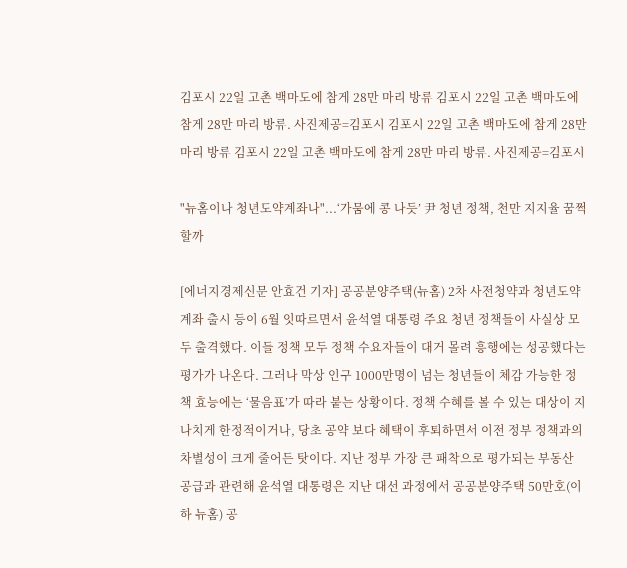김포시 22일 고촌 백마도에 참게 28만 마리 방류 김포시 22일 고촌 백마도에 참게 28만 마리 방류. 사진제공=김포시 김포시 22일 고촌 백마도에 참게 28만 마리 방류 김포시 22일 고촌 백마도에 참게 28만 마리 방류. 사진제공=김포시

"뉴홈이나 청년도약계좌나"...‘가뭄에 콩 나듯’ 尹 청년 정책, 천만 지지율 꿈쩍할까

[에너지경제신문 안효건 기자] 공공분양주택(뉴홈) 2차 사전청약과 청년도약계좌 출시 등이 6월 잇따르면서 윤석열 대통령 주요 청년 정책들이 사실상 모두 출격했다. 이들 정책 모두 정책 수요자들이 대거 몰려 흥행에는 성공했다는 평가가 나온다. 그러나 막상 인구 1000만명이 넘는 청년들이 체감 가능한 정책 효능에는 ‘물음표’가 따라 붙는 상황이다. 정책 수혜를 볼 수 있는 대상이 지나치게 한정적이거나, 당초 공약 보다 혜택이 후퇴하면서 이전 정부 정책과의 차별성이 크게 줄어든 탓이다. 지난 정부 가장 큰 패착으로 평가되는 부동산 공급과 관련해 윤석열 대통령은 지난 대선 과정에서 공공분양주택 50만호(이하 뉴홈) 공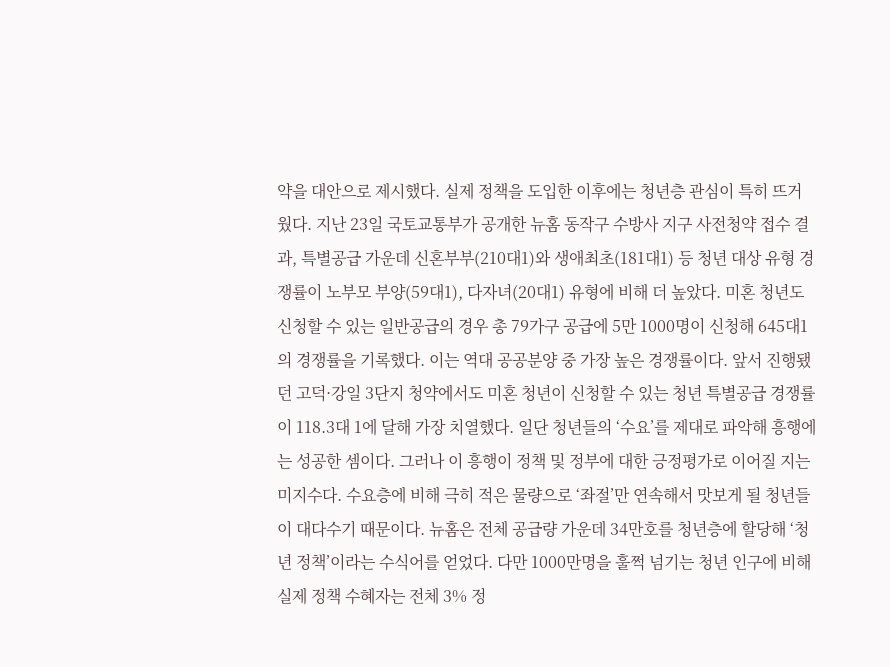약을 대안으로 제시했다. 실제 정책을 도입한 이후에는 청년층 관심이 특히 뜨거웠다. 지난 23일 국토교통부가 공개한 뉴홈 동작구 수방사 지구 사전청약 접수 결과, 특별공급 가운데 신혼부부(210대1)와 생애최초(181대1) 등 청년 대상 유형 경쟁률이 노부모 부양(59대1), 다자녀(20대1) 유형에 비해 더 높았다. 미혼 청년도 신청할 수 있는 일반공급의 경우 총 79가구 공급에 5만 1000명이 신청해 645대1의 경쟁률을 기록했다. 이는 역대 공공분양 중 가장 높은 경쟁률이다. 앞서 진행됐던 고덕·강일 3단지 청약에서도 미혼 청년이 신청할 수 있는 청년 특별공급 경쟁률이 118.3대 1에 달해 가장 치열했다. 일단 청년들의 ‘수요’를 제대로 파악해 흥행에는 성공한 셈이다. 그러나 이 흥행이 정책 및 정부에 대한 긍정평가로 이어질 지는 미지수다. 수요층에 비해 극히 적은 물량으로 ‘좌절’만 연속해서 맛보게 될 청년들이 대다수기 때문이다. 뉴홈은 전체 공급량 가운데 34만호를 청년층에 할당해 ‘청년 정책’이라는 수식어를 얻었다. 다만 1000만명을 훌쩍 넘기는 청년 인구에 비해 실제 정책 수혜자는 전체 3% 정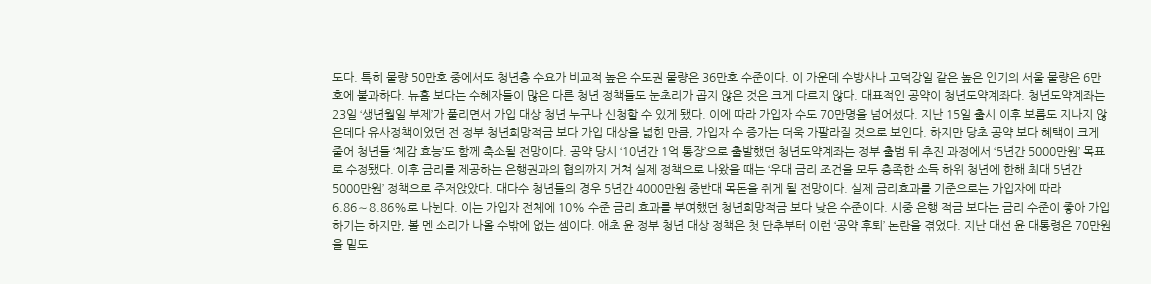도다. 특히 물량 50만호 중에서도 청년층 수요가 비교적 높은 수도권 물량은 36만호 수준이다. 이 가운데 수방사나 고덕강일 같은 높은 인기의 서울 물량은 6만호에 불과하다. 뉴홈 보다는 수혜자들이 많은 다른 청년 정책들도 눈초리가 곱지 않은 것은 크게 다르지 않다. 대표적인 공약이 청년도약계좌다. 청년도약계좌는 23일 ‘생년월일 부제’가 풀리면서 가입 대상 청년 누구나 신청할 수 있게 됐다. 이에 따라 가입자 수도 70만명을 넘어섰다. 지난 15일 출시 이후 보름도 지나지 않은데다 유사정책이었던 전 정부 청년희망적금 보다 가입 대상을 넓힌 만큼, 가입자 수 증가는 더욱 가팔라질 것으로 보인다. 하지만 당초 공약 보다 혜택이 크게 줄어 청년들 ‘체감 효능’도 함께 축소될 전망이다. 공약 당시 ‘10년간 1억 통장’으로 출발했던 청년도약계좌는 정부 출범 뒤 추진 과정에서 ‘5년간 5000만원’ 목표로 수정됐다. 이후 금리를 제공하는 은행권과의 협의까지 거쳐 실제 정책으로 나왔을 때는 ‘우대 금리 조건을 모두 충족한 소득 하위 청년에 한해 최대 5년간 5000만원’ 정책으로 주저앉았다. 대다수 청년들의 경우 5년간 4000만원 중반대 목돈을 쥐게 될 전망이다. 실제 금리효과를 기준으로는 가입자에 따라 6.86∼8.86%로 나뉜다. 이는 가입자 전체에 10% 수준 금리 효과를 부여했던 청년희망적금 보다 낮은 수준이다. 시중 은행 적금 보다는 금리 수준이 좋아 가입하기는 하지만, 볼 멘 소리가 나올 수밖에 없는 셈이다. 애초 윤 정부 청년 대상 정책은 첫 단추부터 이런 ‘공약 후퇴’ 논란을 겪었다. 지난 대선 윤 대통령은 70만원을 밑도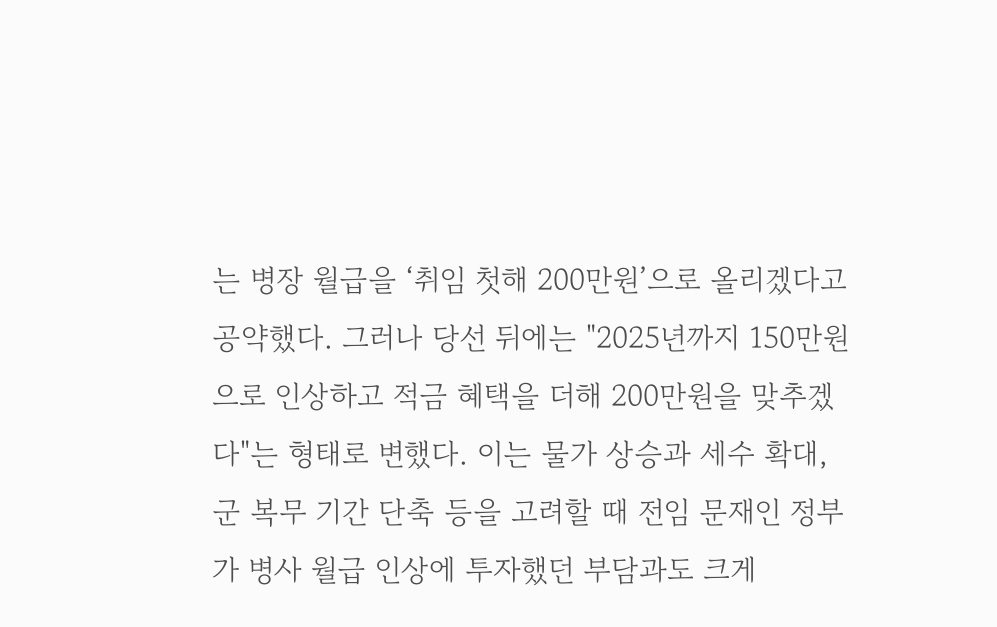는 병장 월급을 ‘취임 첫해 200만원’으로 올리겠다고 공약했다. 그러나 당선 뒤에는 "2025년까지 150만원으로 인상하고 적금 혜택을 더해 200만원을 맞추겠다"는 형태로 변했다. 이는 물가 상승과 세수 확대, 군 복무 기간 단축 등을 고려할 때 전임 문재인 정부가 병사 월급 인상에 투자했던 부담과도 크게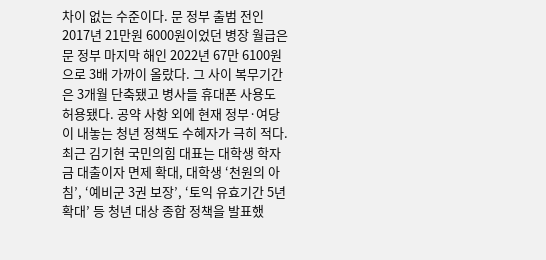차이 없는 수준이다. 문 정부 출범 전인 2017년 21만원 6000원이었던 병장 월급은 문 정부 마지막 해인 2022년 67만 6100원으로 3배 가까이 올랐다. 그 사이 복무기간은 3개월 단축됐고 병사들 휴대폰 사용도 허용됐다. 공약 사항 외에 현재 정부·여당이 내놓는 청년 정책도 수혜자가 극히 적다. 최근 김기현 국민의힘 대표는 대학생 학자금 대출이자 면제 확대, 대학생 ‘천원의 아침’, ‘예비군 3권 보장’, ‘토익 유효기간 5년 확대’ 등 청년 대상 종합 정책을 발표했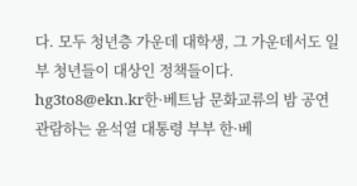다. 모두 청년층 가운데 대학생, 그 가운데서도 일부 청년들이 대상인 정책들이다. hg3to8@ekn.kr한·베트남 문화교류의 밤 공연 관람하는 윤석열 대통령 부부 한·베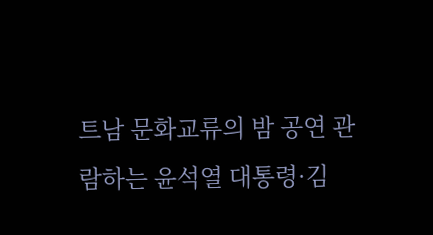트남 문화교류의 밤 공연 관람하는 윤석열 대통령·김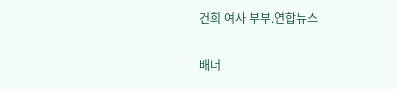건희 여사 부부.연합뉴스

배너